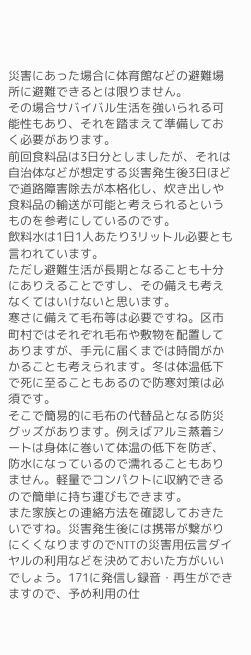災害にあった場合に体育館などの避難場所に避難できるとは限りません。
その場合サバイバル生活を強いられる可能性もあり、それを踏まえて準備しておく必要があります。
前回食料品は3日分としましたが、それは自治体などが想定する災害発生後3日ほどで道路障害除去が本格化し、炊き出しや食料品の輸送が可能と考えられるというものを参考にしているのです。
飲料水は1日1人あたり3リットル必要とも言われています。
ただし避難生活が長期となることも十分にありえることですし、その備えも考えなくてはいけないと思います。
寒さに備えて毛布等は必要ですね。区市町村ではそれぞれ毛布や敷物を配置してありますが、手元に届くまでは時間がかかることも考えられます。冬は体温低下で死に至ることもあるので防寒対策は必須です。
そこで簡易的に毛布の代替品となる防災グッズがあります。例えばアルミ蒸着シートは身体に巻いて体温の低下を防ぎ、防水になっているので濡れることもありません。軽量でコンパクトに収納できるので簡単に持ち運びもできます。
また家族との連絡方法を確認しておきたいですね。災害発生後には携帯が繋がりにくくなりますのでNTTの災害用伝言ダイヤルの利用などを決めておいた方がいいでしょう。171に発信し録音・再生ができますので、予め利用の仕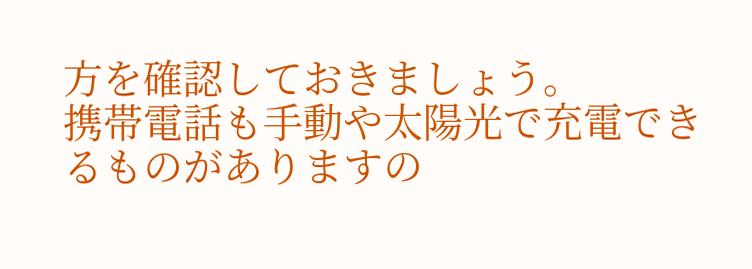方を確認しておきましょう。
携帯電話も手動や太陽光で充電できるものがありますの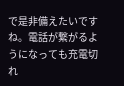で是非備えたいですね。電話が繋がるようになっても充電切れ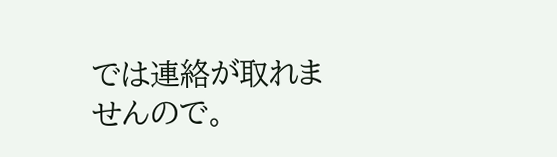では連絡が取れませんので。